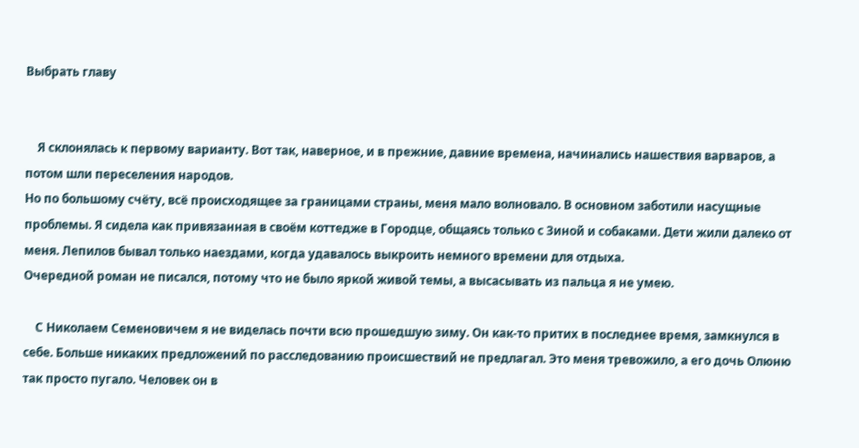Выбрать главу


    Я склонялась к первому варианту. Вот так, наверное, и в прежние, давние времена, начинались нашествия варваров, а потом шли переселения народов.
Но по большому счёту, всё происходящее за границами страны, меня мало волновало. В основном заботили насущные проблемы. Я сидела как привязанная в своём коттедже в Городце, общаясь только с Зиной и собаками. Дети жили далеко от меня. Лепилов бывал только наездами, когда удавалось выкроить немного времени для отдыха.
Очередной роман не писался, потому что не было яркой живой темы, а высасывать из пальца я не умею.

    С Николаем Семеновичем я не виделась почти всю прошедшую зиму. Он как-то притих в последнее время, замкнулся в себе. Больше никаких предложений по расследованию происшествий не предлагал. Это меня тревожило, а его дочь Олюню так просто пугало. Человек он в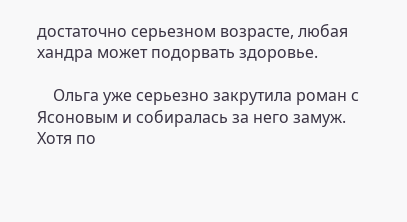достаточно серьезном возрасте, любая хандра может подорвать здоровье.

    Ольга уже серьезно закрутила роман с Ясоновым и собиралась за него замуж. Хотя по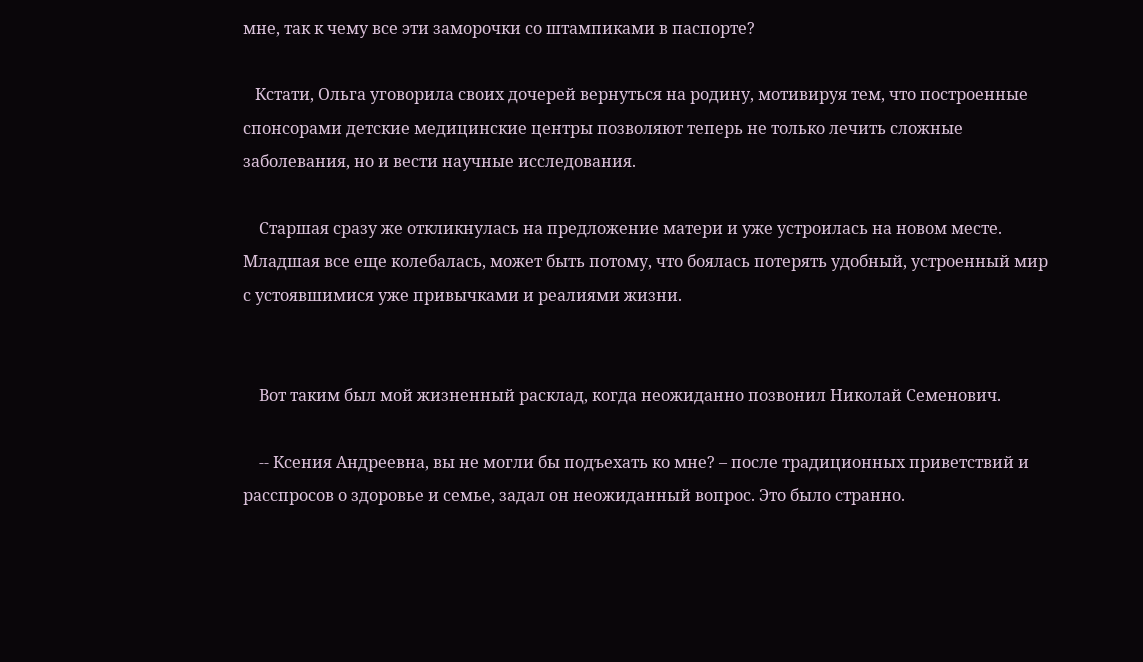мне, так к чему все эти заморочки со штампиками в паспорте?

   Кстати, Ольга уговорила своих дочерей вернуться на родину, мотивируя тем, что построенные спонсорами детские медицинские центры позволяют теперь не только лечить сложные заболевания, но и вести научные исследования.

    Старшая сразу же откликнулась на предложение матери и уже устроилась на новом месте. Младшая все еще колебалась, может быть потому, что боялась потерять удобный, устроенный мир с устоявшимися уже привычками и реалиями жизни.


    Вот таким был мой жизненный расклад, когда неожиданно позвонил Николай Семенович.

    -- Ксения Андреевна, вы не могли бы подъехать ко мне? – после традиционных приветствий и расспросов о здоровье и семье, задал он неожиданный вопрос. Это было странно.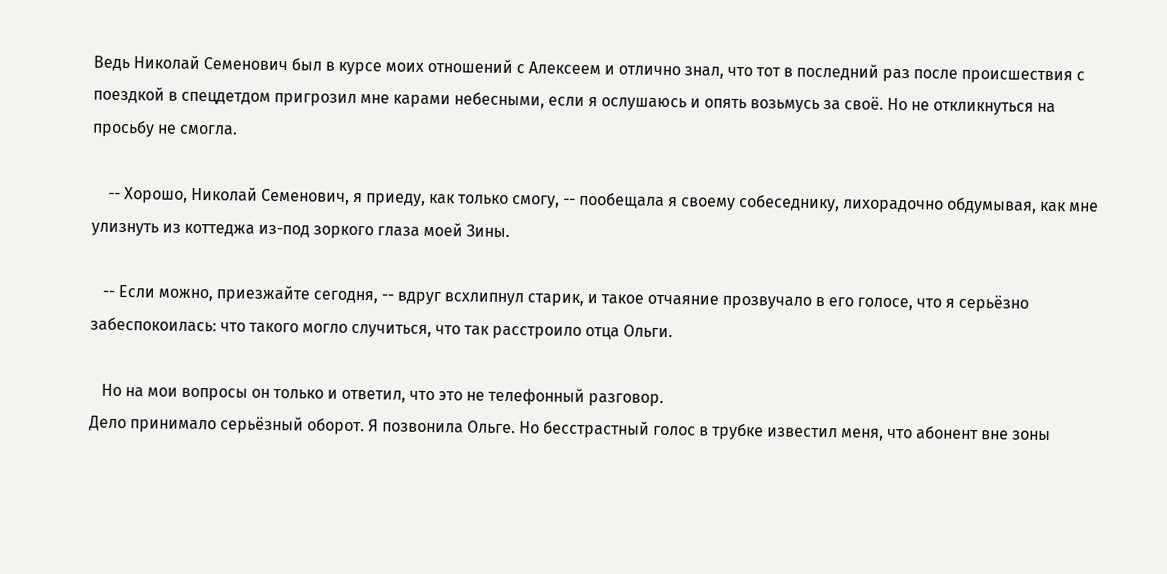Ведь Николай Семенович был в курсе моих отношений с Алексеем и отлично знал, что тот в последний раз после происшествия с поездкой в спецдетдом пригрозил мне карами небесными, если я ослушаюсь и опять возьмусь за своё. Но не откликнуться на просьбу не смогла.

    -- Хорошо, Николай Семенович, я приеду, как только смогу, -- пообещала я своему собеседнику, лихорадочно обдумывая, как мне улизнуть из коттеджа из-под зоркого глаза моей Зины.

   -- Если можно, приезжайте сегодня, -- вдруг всхлипнул старик, и такое отчаяние прозвучало в его голосе, что я серьёзно забеспокоилась: что такого могло случиться, что так расстроило отца Ольги.

   Но на мои вопросы он только и ответил, что это не телефонный разговор.
Дело принимало серьёзный оборот. Я позвонила Ольге. Но бесстрастный голос в трубке известил меня, что абонент вне зоны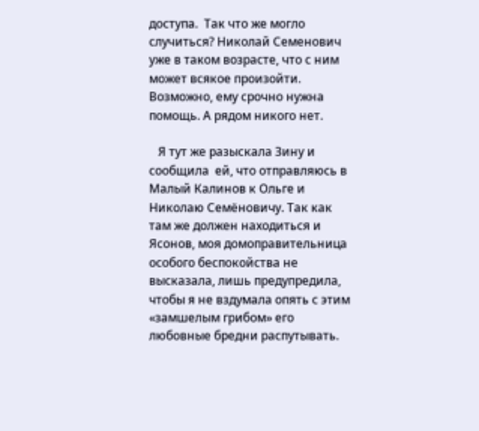доступа.  Так что же могло случиться? Николай Семенович уже в таком возрасте, что с ним может всякое произойти.  Возможно, ему срочно нужна  помощь. А рядом никого нет.

   Я тут же разыскала Зину и сообщила  ей, что отправляюсь в Малый Калинов к Ольге и Николаю Семёновичу. Так как там же должен находиться и Ясонов, моя домоправительница особого беспокойства не высказала, лишь предупредила, чтобы я не вздумала опять с этим «замшелым грибом» его любовные бредни распутывать.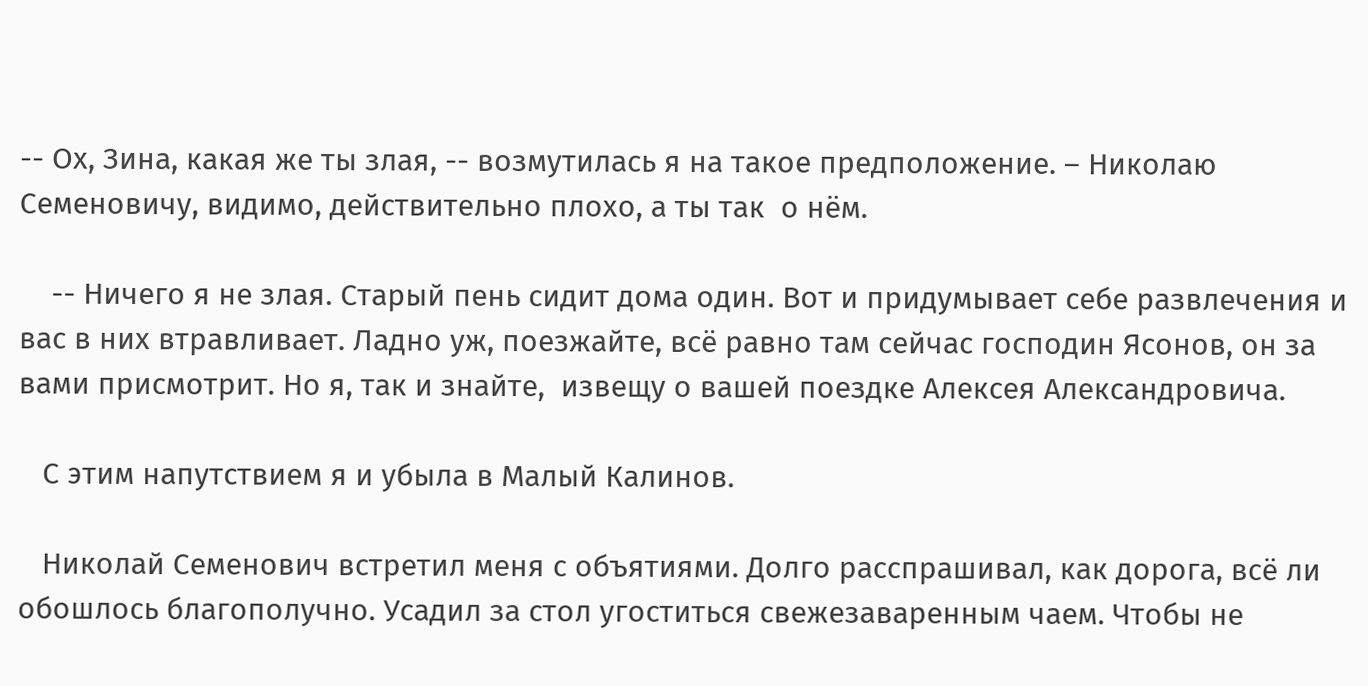-- Ох, Зина, какая же ты злая, -- возмутилась я на такое предположение. – Николаю Семеновичу, видимо, действительно плохо, а ты так  о нём.

    -- Ничего я не злая. Старый пень сидит дома один. Вот и придумывает себе развлечения и вас в них втравливает. Ладно уж, поезжайте, всё равно там сейчас господин Ясонов, он за вами присмотрит. Но я, так и знайте,  извещу о вашей поездке Алексея Александровича.

   С этим напутствием я и убыла в Малый Калинов.

   Николай Семенович встретил меня с объятиями. Долго расспрашивал, как дорога, всё ли обошлось благополучно. Усадил за стол угоститься свежезаваренным чаем. Чтобы не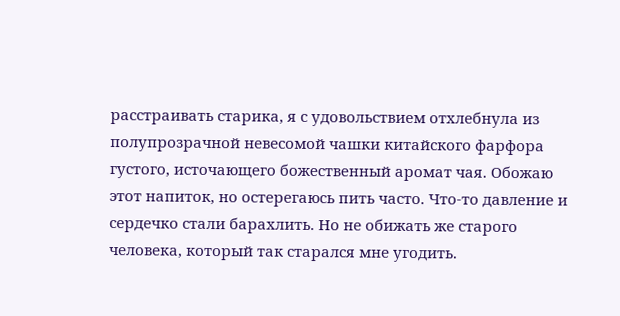расстраивать старика, я с удовольствием отхлебнула из полупрозрачной невесомой чашки китайского фарфора густого, источающего божественный аромат чая. Обожаю этот напиток, но остерегаюсь пить часто. Что-то давление и сердечко стали барахлить. Но не обижать же старого человека, который так старался мне угодить.